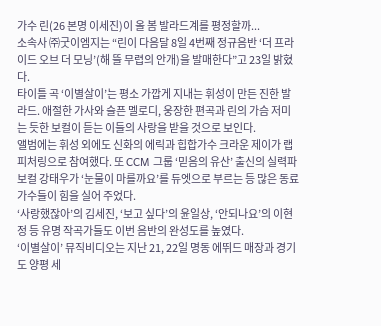가수 린(26 본명 이세진)이 올 봄 발라드계를 평정할까...
소속사 ㈜굿이엠지는 “린이 다음달 8일 4번째 정규음반 ‘더 프라이드 오브 더 모닝’(해 뜰 무렵의 안개)을 발매한다”고 23일 밝혔다.
타이틀 곡 ‘이별살이’는 평소 가깝게 지내는 휘성이 만든 진한 발라드. 애절한 가사와 슬픈 멜로디, 웅장한 편곡과 린의 가슴 저미는 듯한 보컬이 듣는 이들의 사랑을 받을 것으로 보인다.
앨범에는 휘성 외에도 신화의 에릭과 힙합가수 크라운 제이가 랩 피처링으로 참여했다. 또 CCM 그룹 ‘믿음의 유산’ 출신의 실력파 보컬 강태우가 ‘눈물이 마를까요’를 듀엣으로 부르는 등 많은 동료 가수들이 힘을 실어 주었다.
‘사랑했잖아’의 김세진, ‘보고 싶다’의 윤일상, ‘안되나요’의 이현정 등 유명 작곡가들도 이번 음반의 완성도를 높였다.
‘이별살이’ 뮤직비디오는 지난 21, 22일 명동 에뛰드 매장과 경기도 양평 세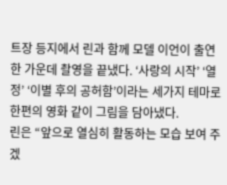트장 등지에서 린과 함께 모델 이언이 출연한 가운데 촬영을 끝냈다. ‘사랑의 시작’ ‘열정’ ‘이별 후의 공허함’이라는 세가지 테마로 한편의 영화 같이 그림을 담아냈다.
린은 “앞으로 열심히 활동하는 모습 보여 주겠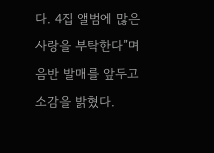다. 4집 앨범에 많은 사랑을 부탁한다”며 음반 발매를 앞두고 소감을 밝혔다.